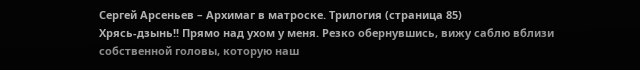Сергей Арсеньев – Архимаг в матроске. Трилогия (страница 85)
Хрясь-дзынь!! Прямо над ухом у меня. Резко обернувшись, вижу саблю вблизи собственной головы, которую наш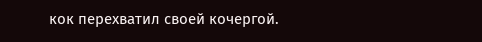кок перехватил своей кочергой.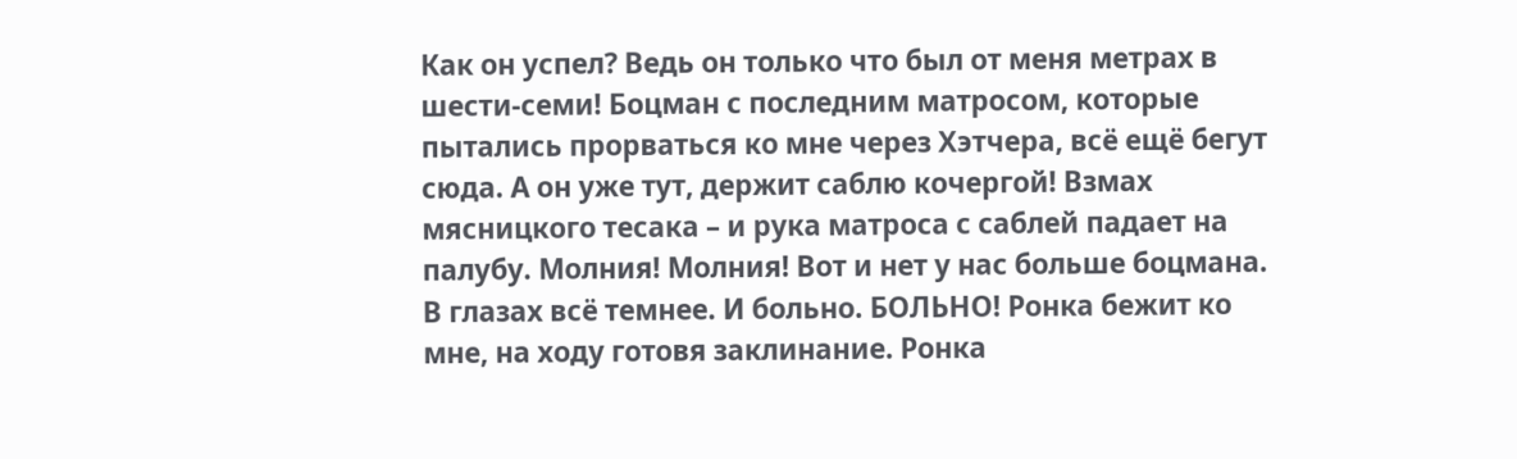Как он успел? Ведь он только что был от меня метрах в шести-семи! Боцман с последним матросом, которые пытались прорваться ко мне через Хэтчера, всё ещё бегут сюда. А он уже тут, держит саблю кочергой! Взмах мясницкого тесака – и рука матроса с саблей падает на палубу. Молния! Молния! Вот и нет у нас больше боцмана.
В глазах всё темнее. И больно. БОЛЬНО! Ронка бежит ко мне, на ходу готовя заклинание. Ронка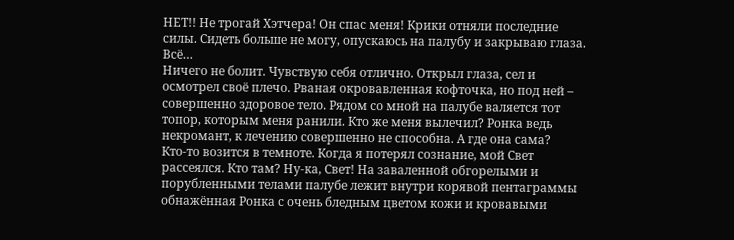НЕТ!! Не трогай Хэтчера! Он спас меня! Крики отняли последние силы. Сидеть больше не могу, опускаюсь на палубу и закрываю глаза. Всё…
Ничего не болит. Чувствую себя отлично. Открыл глаза, сел и осмотрел своё плечо. Рваная окровавленная кофточка, но под ней – совершенно здоровое тело. Рядом со мной на палубе валяется тот топор, которым меня ранили. Кто же меня вылечил? Ронка ведь некромант, к лечению совершенно не способна. А где она сама?
Кто-то возится в темноте. Когда я потерял сознание, мой Свет рассеялся. Кто там? Ну-ка, Свет! На заваленной обгорелыми и порубленными телами палубе лежит внутри корявой пентаграммы обнажённая Ронка с очень бледным цветом кожи и кровавыми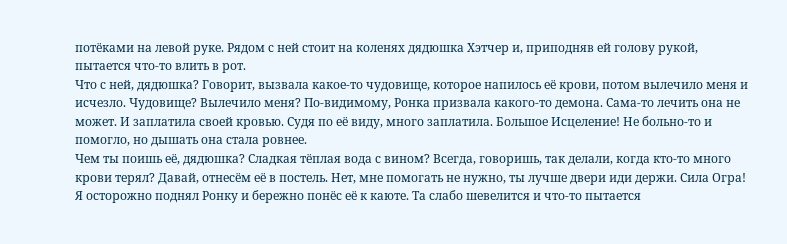потёками на левой руке. Рядом с ней стоит на коленях дядюшка Хэтчер и, приподняв ей голову рукой, пытается что-то влить в рот.
Что с ней, дядюшка? Говорит, вызвала какое-то чудовище, которое напилось её крови, потом вылечило меня и исчезло. Чудовище? Вылечило меня? По-видимому, Ронка призвала какого-то демона. Сама-то лечить она не может. И заплатила своей кровью. Судя по её виду, много заплатила. Большое Исцеление! Не больно-то и помогло, но дышать она стала ровнее.
Чем ты поишь её, дядюшка? Сладкая тёплая вода с вином? Всегда, говоришь, так делали, когда кто-то много крови терял? Давай, отнесём её в постель. Нет, мне помогать не нужно, ты лучше двери иди держи. Сила Огра! Я осторожно поднял Ронку и бережно понёс её к каюте. Та слабо шевелится и что-то пытается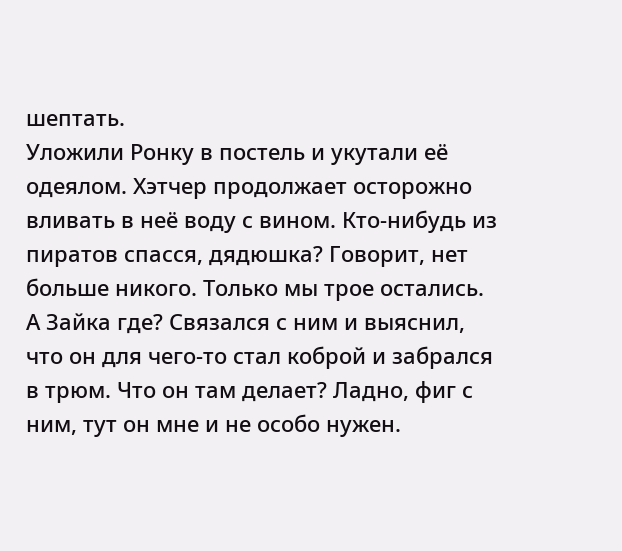шептать.
Уложили Ронку в постель и укутали её одеялом. Хэтчер продолжает осторожно вливать в неё воду с вином. Кто-нибудь из пиратов спасся, дядюшка? Говорит, нет больше никого. Только мы трое остались. А Зайка где? Связался с ним и выяснил, что он для чего-то стал коброй и забрался в трюм. Что он там делает? Ладно, фиг с ним, тут он мне и не особо нужен.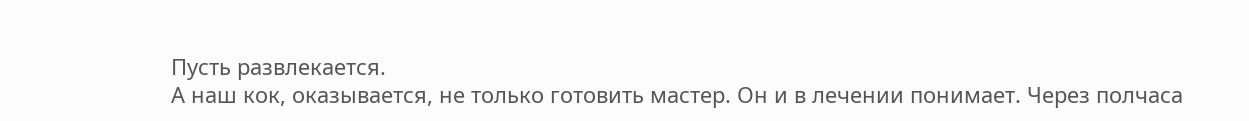Пусть развлекается.
А наш кок, оказывается, не только готовить мастер. Он и в лечении понимает. Через полчаса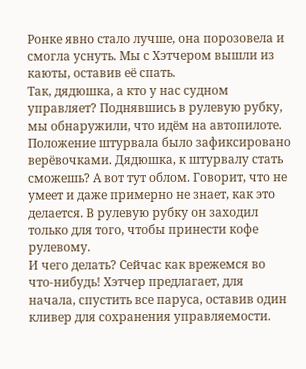Ронке явно стало лучше, она порозовела и смогла уснуть. Мы с Хэтчером вышли из каюты, оставив её спать.
Так, дядюшка, а кто у нас судном управляет? Поднявшись в рулевую рубку, мы обнаружили, что идём на автопилоте. Положение штурвала было зафиксировано верёвочками. Дядюшка, к штурвалу стать сможешь? А вот тут облом. Говорит, что не умеет и даже примерно не знает, как это делается. В рулевую рубку он заходил только для того, чтобы принести кофе рулевому.
И чего делать? Сейчас как врежемся во что-нибудь! Хэтчер предлагает, для начала, спустить все паруса, оставив один кливер для сохранения управляемости.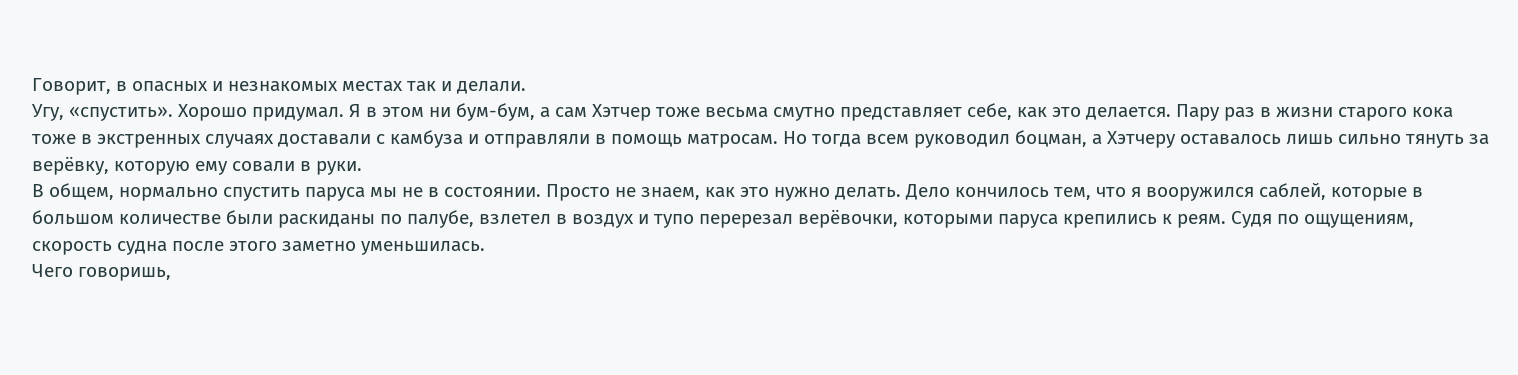Говорит, в опасных и незнакомых местах так и делали.
Угу, «спустить». Хорошо придумал. Я в этом ни бум-бум, а сам Хэтчер тоже весьма смутно представляет себе, как это делается. Пару раз в жизни старого кока тоже в экстренных случаях доставали с камбуза и отправляли в помощь матросам. Но тогда всем руководил боцман, а Хэтчеру оставалось лишь сильно тянуть за верёвку, которую ему совали в руки.
В общем, нормально спустить паруса мы не в состоянии. Просто не знаем, как это нужно делать. Дело кончилось тем, что я вооружился саблей, которые в большом количестве были раскиданы по палубе, взлетел в воздух и тупо перерезал верёвочки, которыми паруса крепились к реям. Судя по ощущениям, скорость судна после этого заметно уменьшилась.
Чего говоришь,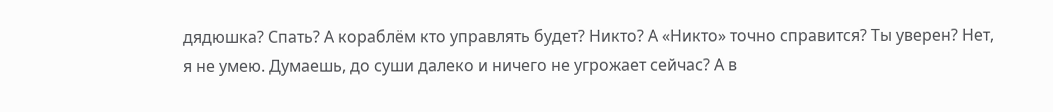дядюшка? Спать? А кораблём кто управлять будет? Никто? А «Никто» точно справится? Ты уверен? Нет, я не умею. Думаешь, до суши далеко и ничего не угрожает сейчас? А в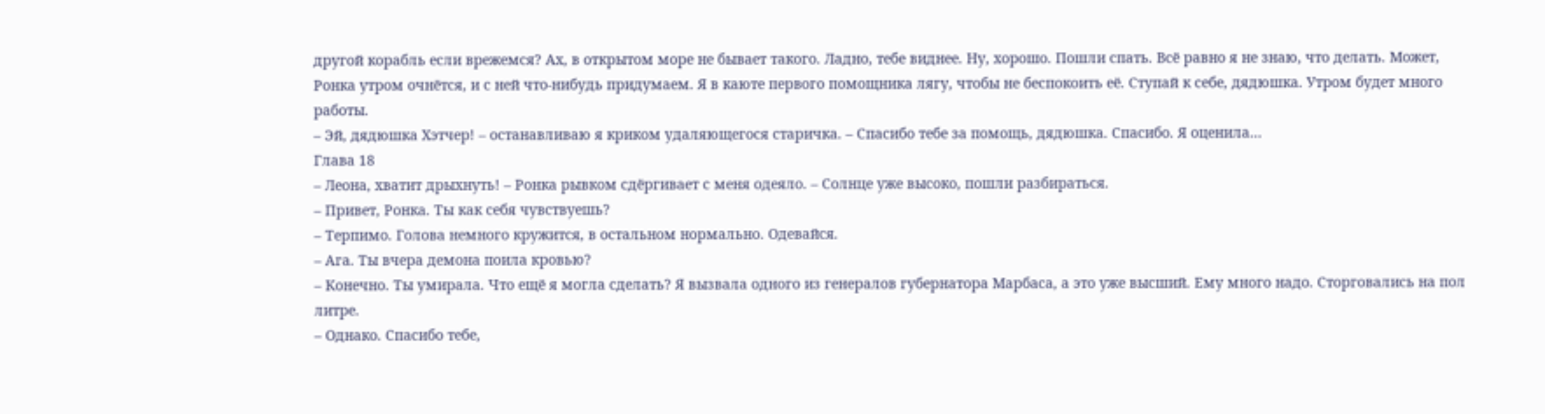другой корабль если врежемся? Ах, в открытом море не бывает такого. Ладно, тебе виднее. Ну, хорошо. Пошли спать. Всё равно я не знаю, что делать. Может, Ронка утром очнётся, и с ней что-нибудь придумаем. Я в каюте первого помощника лягу, чтобы не беспокоить её. Ступай к себе, дядюшка. Утром будет много работы.
– Эй, дядюшка Хэтчер! – останавливаю я криком удаляющегося старичка. – Спасибо тебе за помощь, дядюшка. Спасибо. Я оценила…
Глава 18
– Леона, хватит дрыхнуть! – Ронка рывком сдёргивает с меня одеяло. – Солнце уже высоко, пошли разбираться.
– Привет, Ронка. Ты как себя чувствуешь?
– Терпимо. Голова немного кружится, в остальном нормально. Одевайся.
– Ага. Ты вчера демона поила кровью?
– Конечно. Ты умирала. Что ещё я могла сделать? Я вызвала одного из генералов губернатора Марбаса, а это уже высший. Ему много надо. Сторговались на пол литре.
– Однако. Спасибо тебе,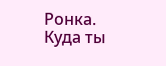Ронка. Куда ты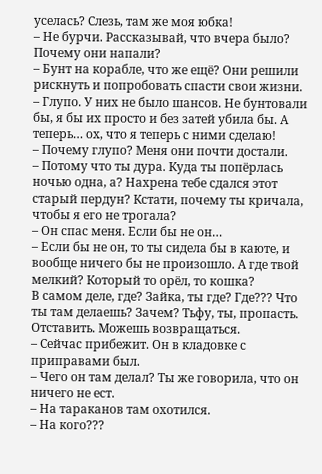уселась? Слезь, там же моя юбка!
– Не бурчи. Рассказывай, что вчера было? Почему они напали?
– Бунт на корабле, что же ещё? Они решили рискнуть и попробовать спасти свои жизни.
– Глупо. У них не было шансов. Не бунтовали бы, я бы их просто и без затей убила бы. А теперь… ох, что я теперь с ними сделаю!
– Почему глупо? Меня они почти достали.
– Потому что ты дура. Куда ты попёрлась ночью одна, а? Нахрена тебе сдался этот старый пердун? Кстати, почему ты кричала, чтобы я его не трогала?
– Он спас меня. Если бы не он…
– Если бы не он, то ты сидела бы в каюте, и вообще ничего бы не произошло. А где твой мелкий? Который то орёл, то кошка?
В самом деле, где? Зайка, ты где? Где??? Что ты там делаешь? Зачем? Тьфу, ты, пропасть. Отставить. Можешь возвращаться.
– Сейчас прибежит. Он в кладовке с приправами был.
– Чего он там делал? Ты же говорила, что он ничего не ест.
– На тараканов там охотился.
– На кого???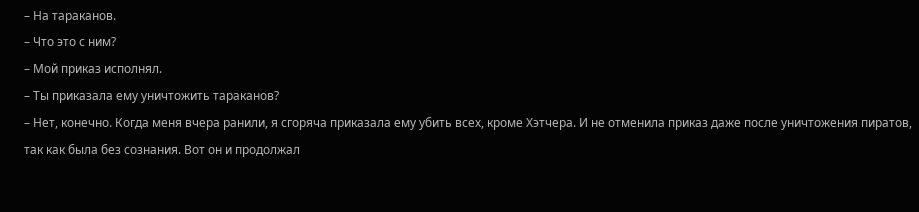– На тараканов.
– Что это с ним?
– Мой приказ исполнял.
– Ты приказала ему уничтожить тараканов?
– Нет, конечно. Когда меня вчера ранили, я сгоряча приказала ему убить всех, кроме Хэтчера. И не отменила приказ даже после уничтожения пиратов, так как была без сознания. Вот он и продолжал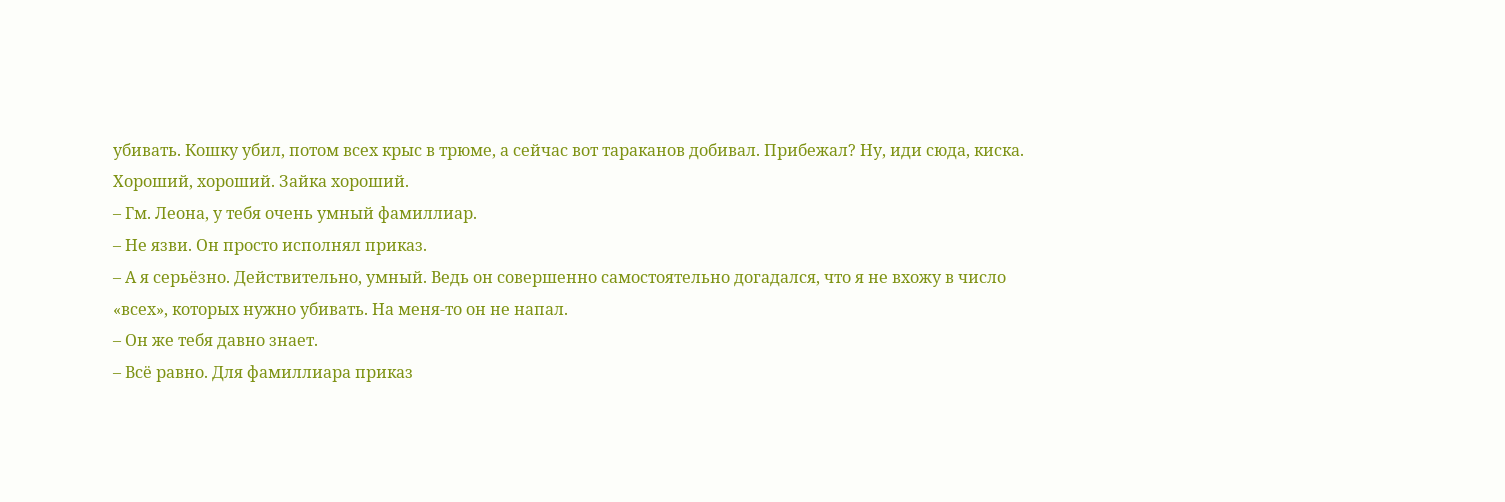убивать. Кошку убил, потом всех крыс в трюме, а сейчас вот тараканов добивал. Прибежал? Ну, иди сюда, киска. Хороший, хороший. Зайка хороший.
– Гм. Леона, у тебя очень умный фамиллиар.
– Не язви. Он просто исполнял приказ.
– А я серьёзно. Действительно, умный. Ведь он совершенно самостоятельно догадался, что я не вхожу в число «всех», которых нужно убивать. На меня-то он не напал.
– Он же тебя давно знает.
– Всё равно. Для фамиллиара приказ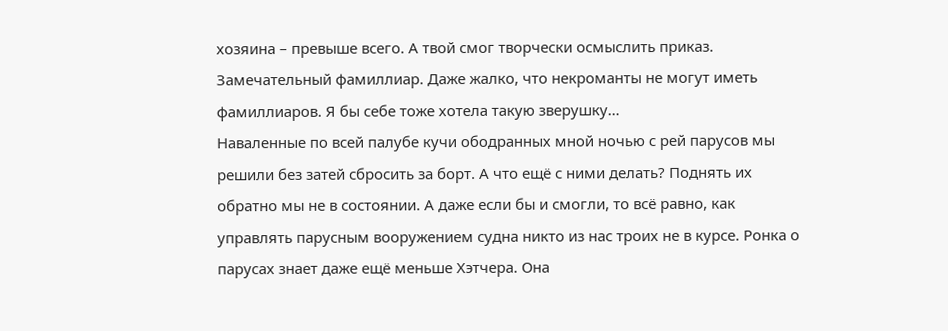хозяина – превыше всего. А твой смог творчески осмыслить приказ. Замечательный фамиллиар. Даже жалко, что некроманты не могут иметь фамиллиаров. Я бы себе тоже хотела такую зверушку…
Наваленные по всей палубе кучи ободранных мной ночью с рей парусов мы решили без затей сбросить за борт. А что ещё с ними делать? Поднять их обратно мы не в состоянии. А даже если бы и смогли, то всё равно, как управлять парусным вооружением судна никто из нас троих не в курсе. Ронка о парусах знает даже ещё меньше Хэтчера. Она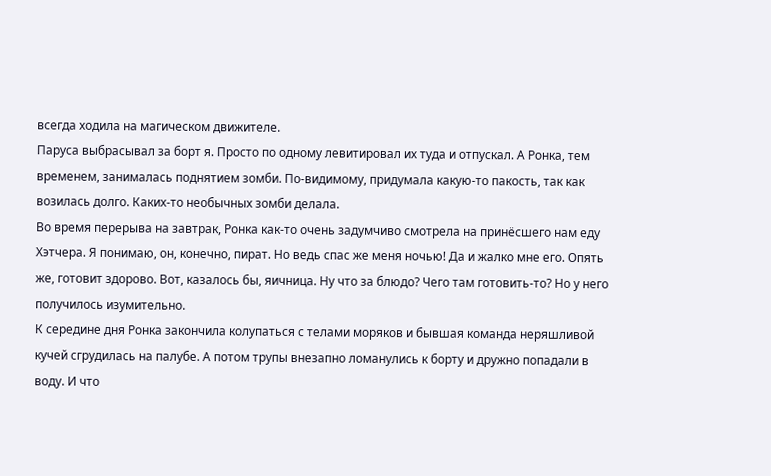всегда ходила на магическом движителе.
Паруса выбрасывал за борт я. Просто по одному левитировал их туда и отпускал. А Ронка, тем временем, занималась поднятием зомби. По-видимому, придумала какую-то пакость, так как возилась долго. Каких-то необычных зомби делала.
Во время перерыва на завтрак, Ронка как-то очень задумчиво смотрела на принёсшего нам еду Хэтчера. Я понимаю, он, конечно, пират. Но ведь спас же меня ночью! Да и жалко мне его. Опять же, готовит здорово. Вот, казалось бы, яичница. Ну что за блюдо? Чего там готовить-то? Но у него получилось изумительно.
К середине дня Ронка закончила колупаться с телами моряков и бывшая команда неряшливой кучей сгрудилась на палубе. А потом трупы внезапно ломанулись к борту и дружно попадали в воду. И что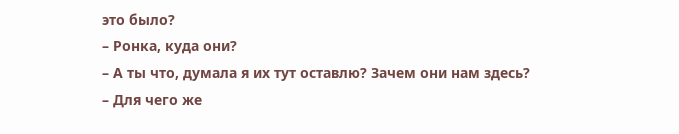это было?
– Ронка, куда они?
– А ты что, думала я их тут оставлю? Зачем они нам здесь?
– Для чего же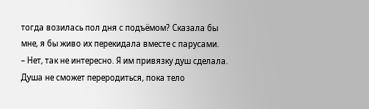тогда возилась пол дня с подъёмом? Сказала бы мне, я бы живо их перекидала вместе с парусами.
– Нет, так не интересно. Я им привязку душ сделала. Душа не сможет переродиться, пока тело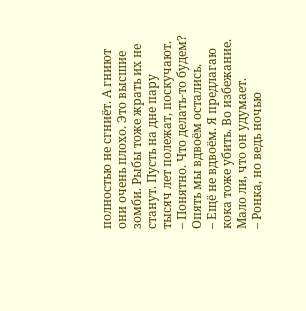полностью не сгниёт. А гниют они очень плохо. Это высшие зомби. Рыбы тоже жрать их не станут. Пусть на дне пару тысяч лет полежат, поскучают.
– Понятно. Что делать-то будем? Опять мы вдвоём остались.
– Ещё не вдвоём. Я предлагаю кока тоже убить. Во избежание. Мало ли, что он удумает.
– Ронка, но ведь ночью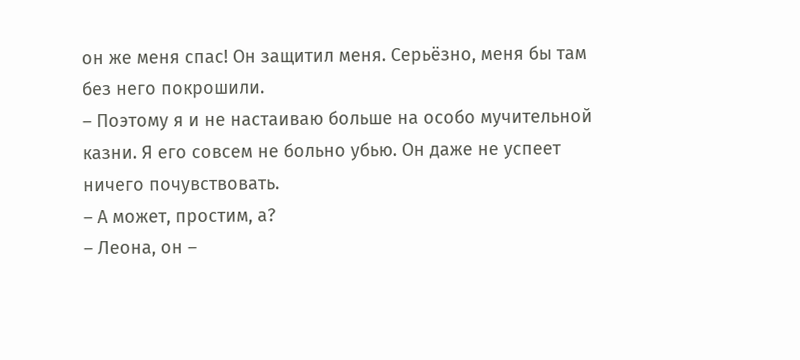он же меня спас! Он защитил меня. Серьёзно, меня бы там без него покрошили.
– Поэтому я и не настаиваю больше на особо мучительной казни. Я его совсем не больно убью. Он даже не успеет ничего почувствовать.
– А может, простим, а?
– Леона, он –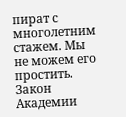пират с многолетним стажем. Мы не можем его простить. Закон Академии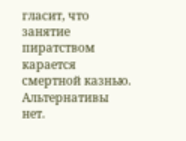гласит, что занятие пиратством карается смертной казнью. Альтернативы нет.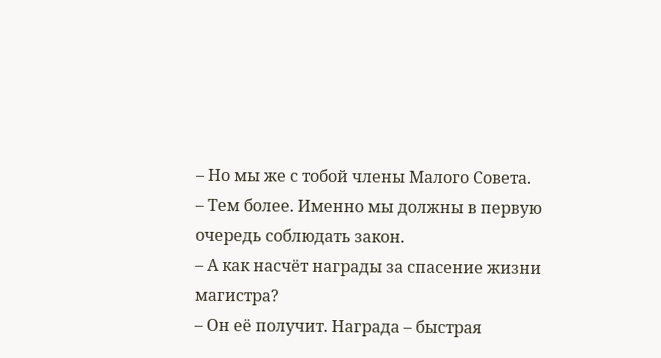– Но мы же с тобой члены Малого Совета.
– Тем более. Именно мы должны в первую очередь соблюдать закон.
– А как насчёт награды за спасение жизни магистра?
– Он её получит. Награда – быстрая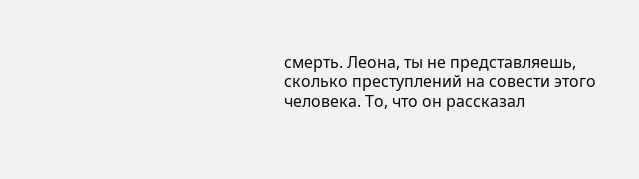смерть. Леона, ты не представляешь, сколько преступлений на совести этого человека. То, что он рассказал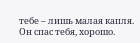тебе – лишь малая капля. Он спас тебя, хорошо.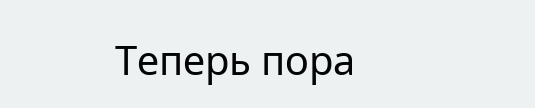Теперь пора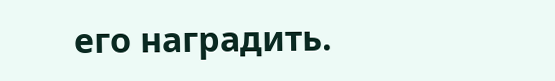его наградить.